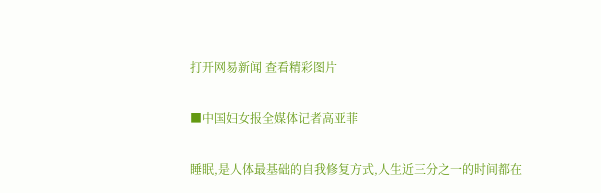打开网易新闻 查看精彩图片

■中国妇女报全媒体记者高亚菲

睡眠,是人体最基础的自我修复方式,人生近三分之一的时间都在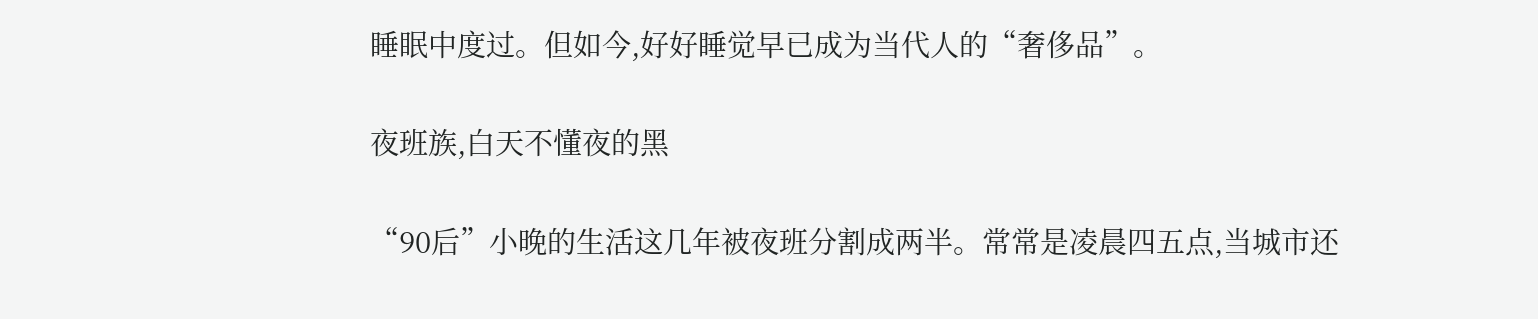睡眠中度过。但如今,好好睡觉早已成为当代人的“奢侈品”。

夜班族,白天不懂夜的黑

“90后”小晚的生活这几年被夜班分割成两半。常常是凌晨四五点,当城市还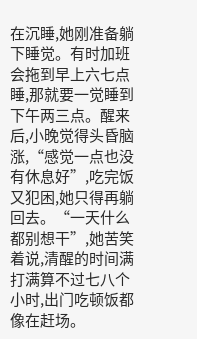在沉睡,她刚准备躺下睡觉。有时加班会拖到早上六七点睡,那就要一觉睡到下午两三点。醒来后,小晚觉得头昏脑涨,“感觉一点也没有休息好”,吃完饭又犯困,她只得再躺回去。“一天什么都别想干”,她苦笑着说,清醒的时间满打满算不过七八个小时,出门吃顿饭都像在赶场。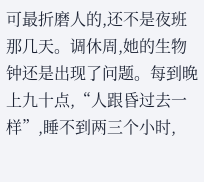可最折磨人的,还不是夜班那几天。调休周,她的生物钟还是出现了问题。每到晚上九十点,“人跟昏过去一样”,睡不到两三个小时,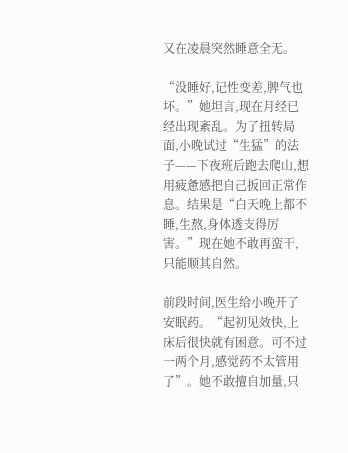又在凌晨突然睡意全无。

“没睡好,记性变差,脾气也坏。”她坦言,现在月经已经出现紊乱。为了扭转局面,小晚试过“生猛”的法子——下夜班后跑去爬山,想用疲惫感把自己扳回正常作息。结果是“白天晚上都不睡,生熬,身体透支得厉害。”现在她不敢再蛮干,只能顺其自然。

前段时间,医生给小晚开了安眠药。“起初见效快,上床后很快就有困意。可不过一两个月,感觉药不太管用了”。她不敢擅自加量,只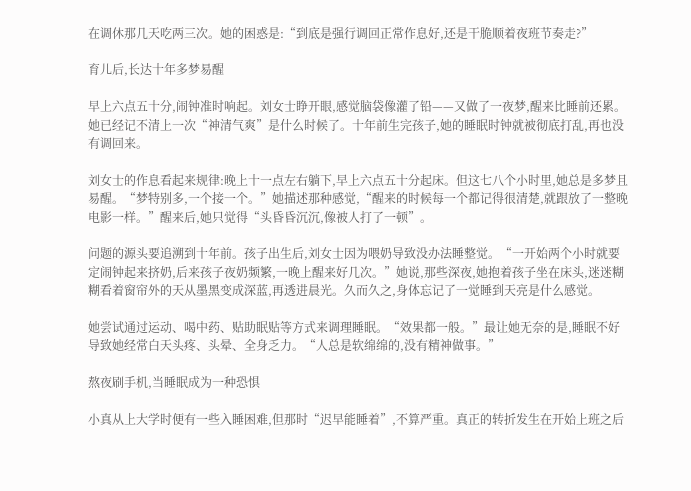在调休那几天吃两三次。她的困惑是:“到底是强行调回正常作息好,还是干脆顺着夜班节奏走?”

育儿后,长达十年多梦易醒

早上六点五十分,闹钟准时响起。刘女士睁开眼,感觉脑袋像灌了铅——又做了一夜梦,醒来比睡前还累。她已经记不清上一次“神清气爽”是什么时候了。十年前生完孩子,她的睡眠时钟就被彻底打乱,再也没有调回来。

刘女士的作息看起来规律:晚上十一点左右躺下,早上六点五十分起床。但这七八个小时里,她总是多梦且易醒。“梦特别多,一个接一个。”她描述那种感觉,“醒来的时候每一个都记得很清楚,就跟放了一整晚电影一样。”醒来后,她只觉得“头昏昏沉沉,像被人打了一顿”。

问题的源头要追溯到十年前。孩子出生后,刘女士因为喂奶导致没办法睡整觉。“一开始两个小时就要定闹钟起来挤奶,后来孩子夜奶频繁,一晚上醒来好几次。”她说,那些深夜,她抱着孩子坐在床头,迷迷糊糊看着窗帘外的天从墨黑变成深蓝,再透进晨光。久而久之,身体忘记了一觉睡到天亮是什么感觉。

她尝试通过运动、喝中药、贴助眠贴等方式来调理睡眠。“效果都一般。”最让她无奈的是,睡眠不好导致她经常白天头疼、头晕、全身乏力。“人总是软绵绵的,没有精神做事。”

熬夜刷手机,当睡眠成为一种恐惧

小真从上大学时便有一些入睡困难,但那时“迟早能睡着”,不算严重。真正的转折发生在开始上班之后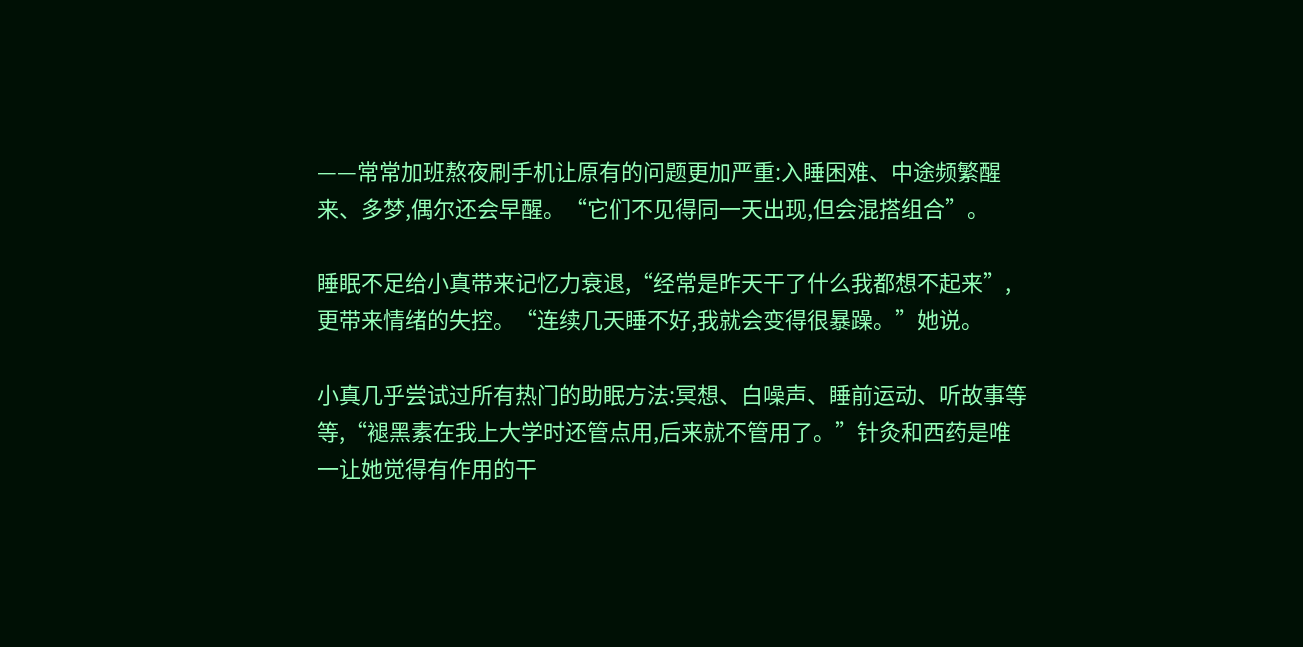——常常加班熬夜刷手机让原有的问题更加严重:入睡困难、中途频繁醒来、多梦,偶尔还会早醒。“它们不见得同一天出现,但会混搭组合”。

睡眠不足给小真带来记忆力衰退,“经常是昨天干了什么我都想不起来”,更带来情绪的失控。“连续几天睡不好,我就会变得很暴躁。”她说。

小真几乎尝试过所有热门的助眠方法:冥想、白噪声、睡前运动、听故事等等,“褪黑素在我上大学时还管点用,后来就不管用了。”针灸和西药是唯一让她觉得有作用的干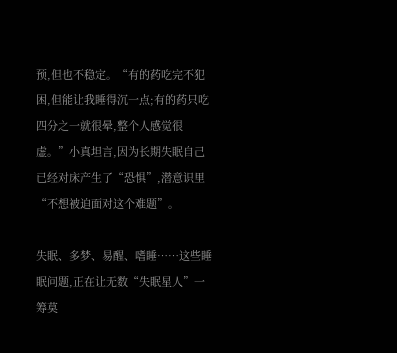预,但也不稳定。“有的药吃完不犯困,但能让我睡得沉一点;有的药只吃四分之一就很晕,整个人感觉很虚。”小真坦言,因为长期失眠自己已经对床产生了“恐惧”,潜意识里“不想被迫面对这个难题”。

失眠、多梦、易醒、嗜睡……这些睡眠问题,正在让无数“失眠星人”一筹莫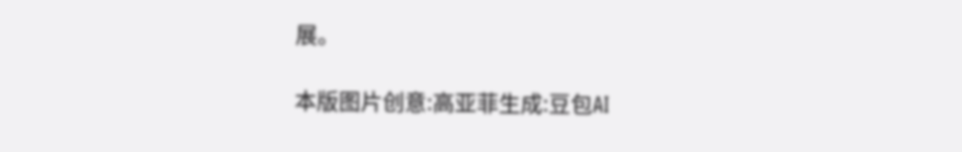展。

本版图片创意:高亚菲生成:豆包AI